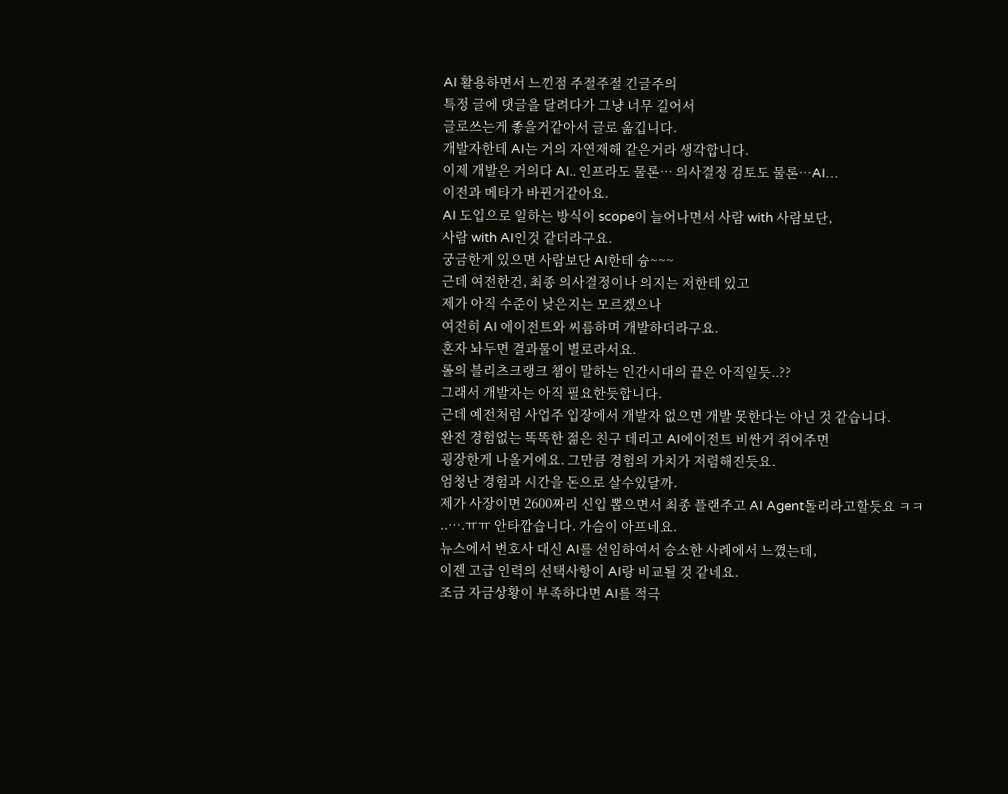AI 활용하면서 느낀점 주절주절 긴글주의
특정 글에 댓글을 달려다가 그냥 너무 길어서
글로쓰는게 좋을거같아서 글로 옮깁니다.
개발자한테 AI는 거의 자연재해 같은거라 생각합니다.
이제 개발은 거의다 AI.. 인프라도 물론… 의사결정 검토도 물론…AI…
이전과 메타가 바뀐거같아요.
AI 도입으로 일하는 방식이 scope이 늘어나면서 사람 with 사람보단,
사람 with AI인것 같더라구요.
궁금한게 있으면 사람보단 AI한테 슝~~~
근데 여전한건, 최종 의사결정이나 의지는 저한테 있고
제가 아직 수준이 낮은지는 모르겠으나
여전히 AI 에이전트와 씨름하며 개발하더라구요.
혼자 놔두면 결과물이 별로라서요.
롤의 블리츠크랭크 챔이 말하는 인간시대의 끝은 아직일듯..??
그래서 개발자는 아직 필요한듯합니다.
근데 예전처럼 사업주 입장에서 개발자 없으면 개발 못한다는 아닌 것 같습니다.
완전 경험없는 똑똑한 젊은 친구 데리고 AI에이전트 비싼거 쥐어주면
굉장한게 나올거에요. 그만큼 경험의 가치가 저렴해진듯요.
엄청난 경험과 시간을 돈으로 살수있달까.
제가 사장이면 2600짜리 신입 뽑으면서 최종 플랜주고 AI Agent돌리라고할듯요 ㅋㅋ
..….ㅠㅠ 안타깝습니다. 가슴이 아프네요.
뉴스에서 변호사 대신 AI를 선임하여서 승소한 사례에서 느꼈는데,
이젠 고급 인력의 선택사항이 AI랑 비교될 것 같네요.
조금 자금상황이 부족하다면 AI를 적극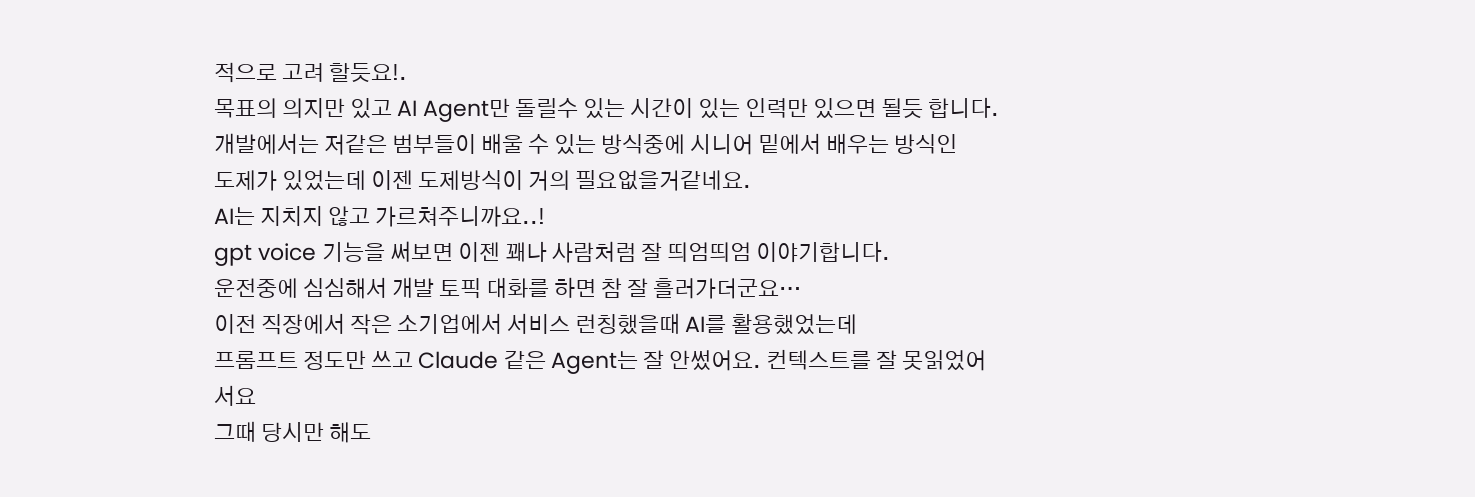적으로 고려 할듯요!.
목표의 의지만 있고 AI Agent만 돌릴수 있는 시간이 있는 인력만 있으면 될듯 합니다.
개발에서는 저같은 범부들이 배울 수 있는 방식중에 시니어 밑에서 배우는 방식인
도제가 있었는데 이젠 도제방식이 거의 필요없을거같네요.
AI는 지치지 않고 가르쳐주니까요..!
gpt voice 기능을 써보면 이젠 꽤나 사람처럼 잘 띄엄띄엄 이야기합니다.
운전중에 심심해서 개발 토픽 대화를 하면 참 잘 흘러가더군요…
이전 직장에서 작은 소기업에서 서비스 런칭했을때 AI를 활용했었는데
프롬프트 정도만 쓰고 Claude 같은 Agent는 잘 안썼어요. 컨텍스트를 잘 못읽었어서요
그때 당시만 해도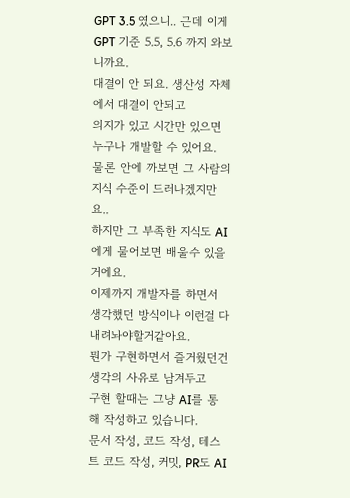GPT 3.5 였으니.. 근데 이게 GPT 기준 5.5, 5.6 까지 와보니까요.
대결이 안 되요. 생산성 자체에서 대결이 안되고
의지가 있고 시간만 있으면 누구나 개발할 수 있어요.
물론 안에 까보면 그 사람의 지식 수준이 드러나겠지만요..
하지만 그 부족한 지식도 AI에게 물어보면 배울수 있을거에요.
이제까지 개발자를 하면서 생각했던 방식이나 이런걸 다 내려놔야할거같아요.
뭔가 구현하면서 즐거웠던건 생각의 사유로 남겨두고
구현 할때는 그냥 AI를 통해 작성하고 있습니다.
문서 작성, 코드 작성, 테스트 코드 작성, 커밋, PR도 AI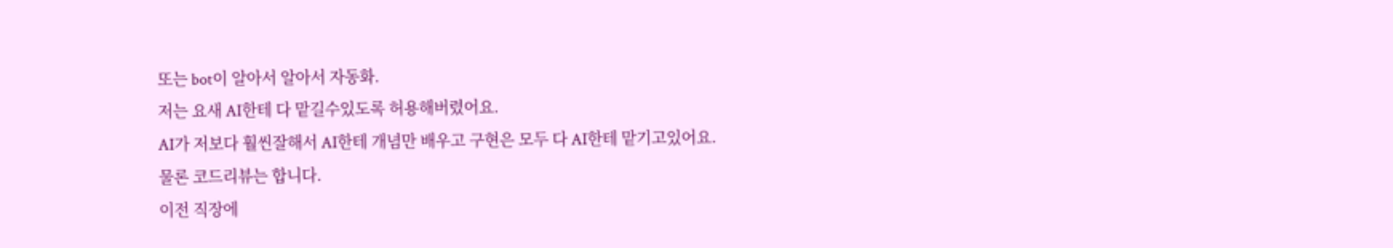또는 bot이 알아서 알아서 자동화.
저는 요새 AI한테 다 맡길수있도록 허용해버렸어요.
AI가 저보다 훨씬잘해서 AI한테 개념만 배우고 구현은 모두 다 AI한테 맡기고있어요.
물론 코드리뷰는 합니다.
이전 직장에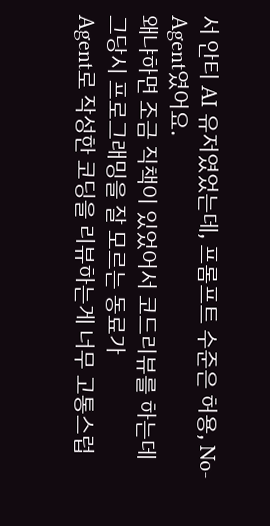서 안티 AI 유저였었는데, 프롬프트 수준은 허용, No-Agent였어요.
왜냐하면 조금 직책이 있었어서 코드리뷰를 하는데
그당시 프로그래밍을 잘 모르는 동료가
Agent로 작성한 코딩을 리뷰하는게 너무 고통스럽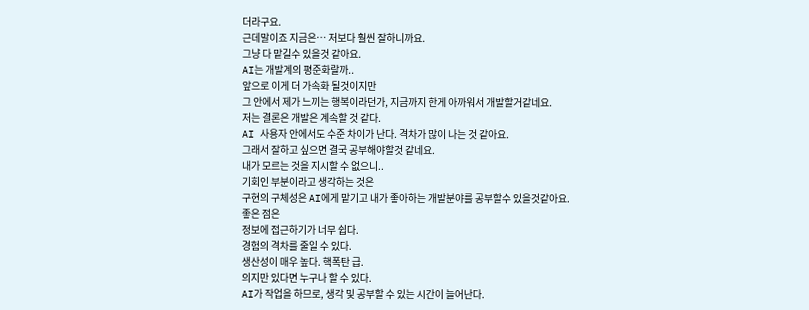더라구요.
근데말이죠 지금은… 저보다 훨씬 잘하니까요.
그냥 다 맡길수 있을것 같아요.
AI는 개발계의 평준화랄까..
앞으로 이게 더 가속화 될것이지만
그 안에서 제가 느끼는 행복이라던가, 지금까지 한게 아까워서 개발할거같네요.
저는 결론은 개발은 계속할 것 같다.
AI 사용자 안에서도 수준 차이가 난다. 격차가 많이 나는 것 같아요.
그래서 잘하고 싶으면 결국 공부해야할것 같네요.
내가 모르는 것을 지시할 수 없으니..
기회인 부분이라고 생각하는 것은
구현의 구체성은 AI에게 맡기고 내가 좋아하는 개발분야를 공부할수 있을것같아요.
좋은 점은
정보에 접근하기가 너무 쉽다.
경험의 격차를 줄일 수 있다.
생산성이 매우 높다. 핵폭탄 급.
의지만 있다면 누구나 할 수 있다.
AI가 작업을 하므로, 생각 및 공부할 수 있는 시간이 늘어난다.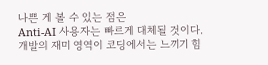나쁜 게 볼 수 있는 점은
Anti-AI 사용자는 빠르게 대체될 것이다.
개발의 재미 영역이 코딩에서는 느끼기 힘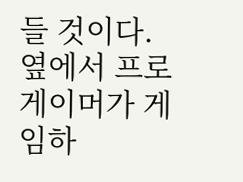들 것이다.
옆에서 프로게이머가 게임하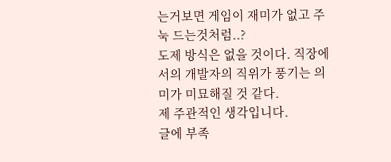는거보면 게임이 재미가 없고 주눅 드는것처럼..?
도제 방식은 없을 것이다. 직장에서의 개발자의 직위가 풍기는 의미가 미묘해질 것 같다.
제 주관적인 생각입니다.
글에 부족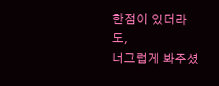한점이 있더라도,
너그럽게 봐주셨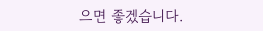으면 좋겠습니다.